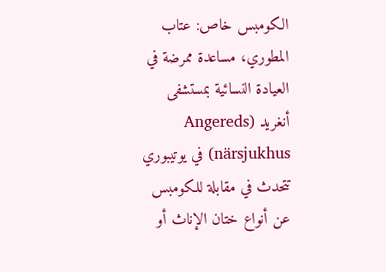الكومبس خاص: عتاب المطوري، مساعدة ممرضة في العيادة النسائية بمستشفى أنغريد (Angereds närsjukhus) في يوتيبوري تتحدث في مقابلة للكومبس عن أنواع ختان الإناث أو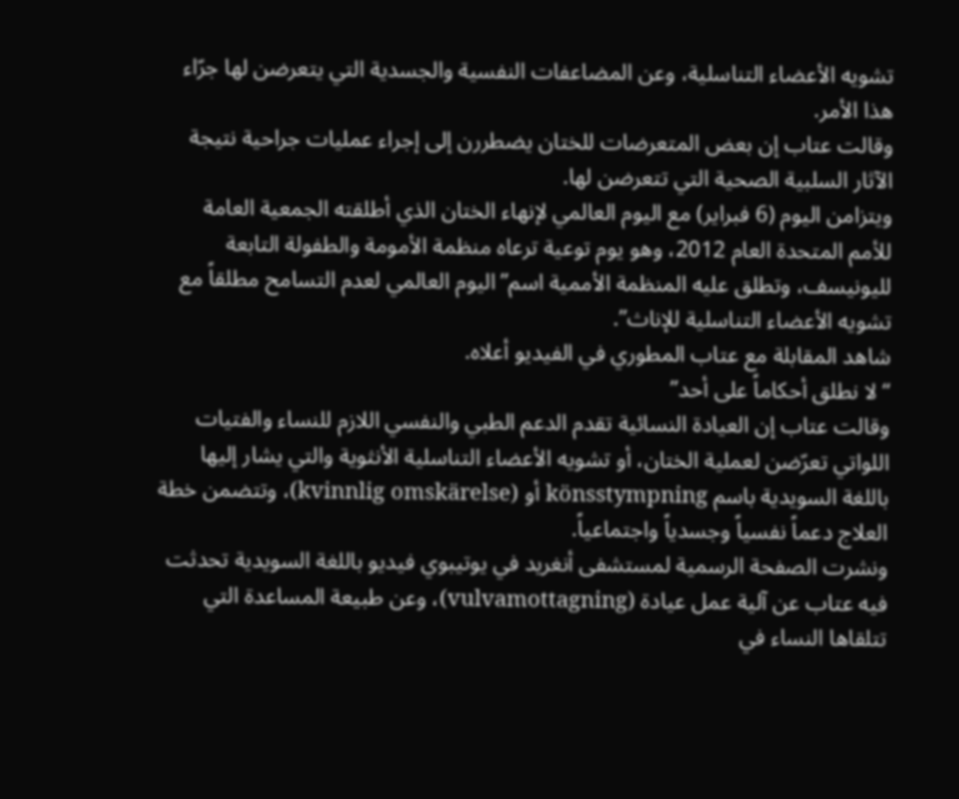تشويه الأعضاء التناسلية، وعن المضاعفات النفسية والجسدية التي يتعرضن لها جرّاء هذا الأمر.
وقالت عتاب إن بعض المتعرضات للختان يضطررن إلى إجراء عمليات جراحية نتيجة الآثار السلبية الصحية التي تتعرضن لها.
ويتزامن اليوم (6 فبراير) مع اليوم العالمي لإنهاء الختان الذي أطلقته الجمعية العامة للأمم المتحدة العام 2012، وهو يوم توعية ترعاه منظمة الأمومة والطفولة التابعة لليونيسف، وتطلق عليه المنظمة الأممية اسم”اليوم العالمي لعدم التسامح مطلقاً مع تشويه الأعضاء التناسلية للإناث”.
شاهد المقابلة مع عتاب المطوري في الفيديو أعلاه.
“لا نطلق أحكاماً على أحد”
وقالت عتاب إن العيادة النسائية تقدم الدعم الطبي والنفسي اللازم للنساء والفتيات اللواتي تعرّضن لعملية الختان، أو تشويه الأعضاء التناسلية الأنثوية والتي يشار إليها باللغة السويدية باسم könsstympning أو (kvinnlig omskärelse)، وتتضمن خطة العلاج دعماً نفسياً وجسدياً واجتماعياً.
ونشرت الصفحة الرسمية لمستشفى أنغريد في يوتيبوي فيديو باللغة السويدية تحدثت فيه عتاب عن آلية عمل عيادة (vulvamottagning)، وعن طبيعة المساعدة التي تتلقاها النساء في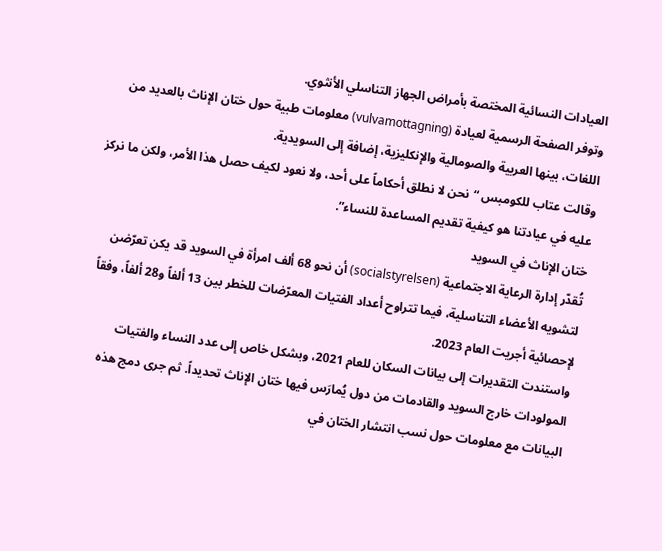العيادات النسائية المختصة بأمراض الجهاز التناسلي الأنثوي.
وتوفر الصفحة الرسمية لعيادة (vulvamottagning) معلومات طبية حول ختان الإناث بالعديد من اللغات، بينها العربية والصومالية والإنكليزية، إضافة إلى السويدية.
وقالت عتاب للكومبس “نحن لا نطلق أحكاماً على أحد، ولا نعود لكيف حصل هذا الأمر، ولكن ما نركز عليه في عيادتنا هو كيفية تقديم المساعدة للنساء”.
ختان الإناث في السويد
تُقدّر إدارة الرعاية الاجتماعية (socialstyrelsen) أن نحو 68 ألف امرأة في السويد قد يكن تعرّضن لتشويه الأعضاء التناسلية، فيما تتراوح أعداد الفتيات المعرّضات للخطر بين 13 ألفاً و28 ألفاً، وفقاً لإحصائية أجريت العام 2023.
واستندت التقديرات إلى بيانات السكان للعام 2021، وبشكل خاص إلى عدد النساء والفتيات المولودات خارج السويد والقادمات من دول يُمارَس فيها ختان الإناث تحديداً. ثم جرى دمج هذه البيانات مع معلومات حول نسب انتشار الختان في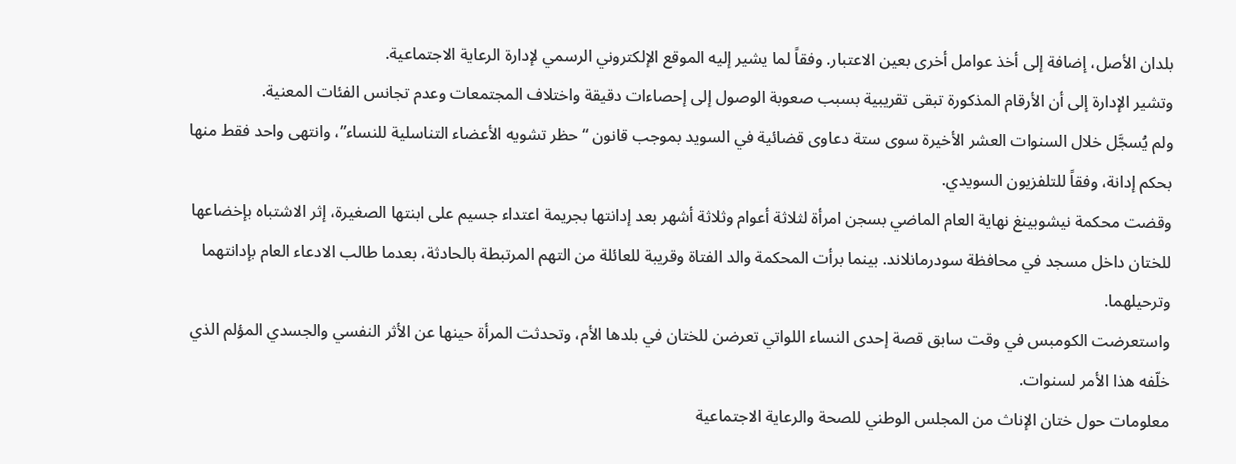بلدان الأصل، إضافة إلى أخذ عوامل أخرى بعين الاعتبار. وفقاً لما يشير إليه الموقع الإلكتروني الرسمي لإدارة الرعاية الاجتماعية.
وتشير الإدارة إلى أن الأرقام المذكورة تبقى تقريبية بسبب صعوبة الوصول إلى إحصاءات دقيقة واختلاف المجتمعات وعدم تجانس الفئات المعنية.
ولم يُسجَّل خلال السنوات العشر الأخيرة سوى ستة دعاوى قضائية في السويد بموجب قانون “حظر تشويه الأعضاء التناسلية للنساء”، وانتهى واحد فقط منها بحكم إدانة، وفقاً للتلفزيون السويدي.
وقضت محكمة نيشوبينغ نهاية العام الماضي بسجن امرأة لثلاثة أعوام وثلاثة أشهر بعد إدانتها بجريمة اعتداء جسيم على ابنتها الصغيرة، إثر الاشتباه بإخضاعها للختان داخل مسجد في محافظة سودرمانلاند. بينما برأت المحكمة والد الفتاة وقريبة للعائلة من التهم المرتبطة بالحادثة، بعدما طالب الادعاء العام بإدانتهما وترحيلهما.
واستعرضت الكومبس في وقت سابق قصة إحدى النساء اللواتي تعرضن للختان في بلدها الأم، وتحدثت المرأة حينها عن الأثر النفسي والجسدي المؤلم الذي خلّفه هذا الأمر لسنوات.
معلومات حول ختان الإناث من المجلس الوطني للصحة والرعاية الاجتماعية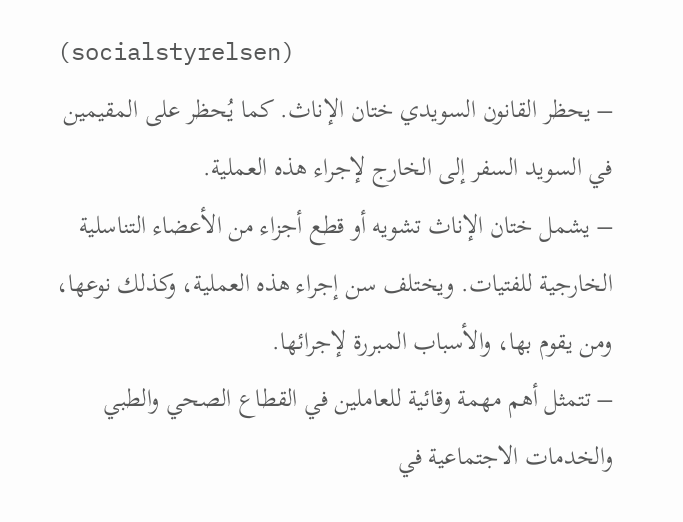(socialstyrelsen)
– يحظر القانون السويدي ختان الإناث. كما يُحظر على المقيمين في السويد السفر إلى الخارج لإجراء هذه العملية.
– يشمل ختان الإناث تشويه أو قطع أجزاء من الأعضاء التناسلية الخارجية للفتيات. ويختلف سن إجراء هذه العملية، وكذلك نوعها، ومن يقوم بها، والأسباب المبررة لإجرائها.
– تتمثل أهم مهمة وقائية للعاملين في القطاع الصحي والطبي والخدمات الاجتماعية في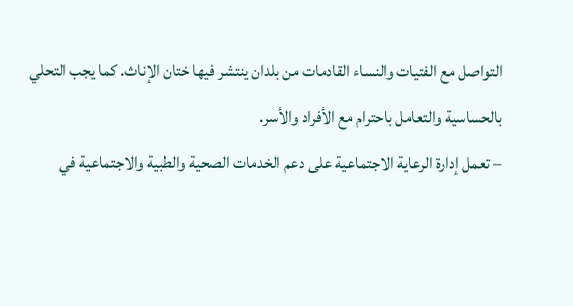التواصل مع الفتيات والنساء القادمات من بلدان ينتشر فيها ختان الإناث. كما يجب التحلي بالحساسية والتعامل باحترام مع الأفراد والأسر.
– تعمل إدارة الرعاية الاجتماعية على دعم الخدمات الصحية والطبية والاجتماعية في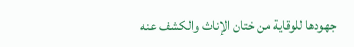جهودها للوقاية من ختان الإناث والكشف عنه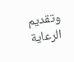وتقديم الرعاية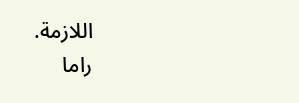اللازمة.
راما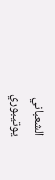الشعباني
يوتيبوري